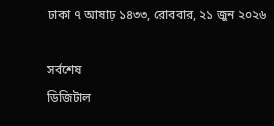ঢাকা ৭ আষাঢ় ১৪৩৩, রোববার, ২১ জুন ২০২৬

সর্বশেষ
ডিজিটাল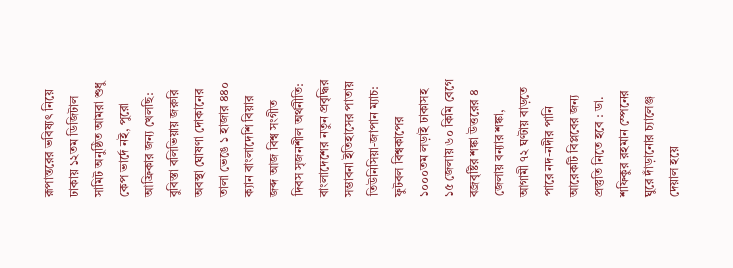রূপান্তরের ভবিষ্যৎ নিয়ে ঢাকায় ১২তম ডিজিটাল সামিট অনুষ্ঠিত আমরা শুধু কেপ ভার্দে নই, পুরো আফ্রিকার জন্য খেলছি: বুবিস্তা বলিভিয়ায় জরুরি অবস্থা ঘোষণা দোকানের তালা ভেঙে ১ হাজার ৪৪০ ক্যান বাংলাদেশি বিয়ার জব্দ আজ বিশ্ব সংগীত দিবস সৃজনশীল অর্থনীতি: বাংলাদেশের নতুন প্রবৃদ্ধির সম্ভাবনা ইতিহাসের পাতায় তিউনিসিয়া-জাপান ম্যাচ: ফুটবল বিশ্বকাপের ১০০০তম লড়াই ঢাকাসহ ১৫ জেলায় ৬০ কিমি বেগে বজ্রবৃষ্টির শঙ্কা উত্তরের ৪ জেলায় বন্যার শঙ্কা, আগামী ৭২ ঘণ্টায় বাড়তে পারে নদ-নদীর পানি আরেকটি বিপ্লবের জন্য প্রস্তুতি নিতে হবে : ডা. শফিকুর রহমান স্পেনের ঘুরে দাঁড়ানোর চ্যালেঞ্জ দেয়াল হয়ে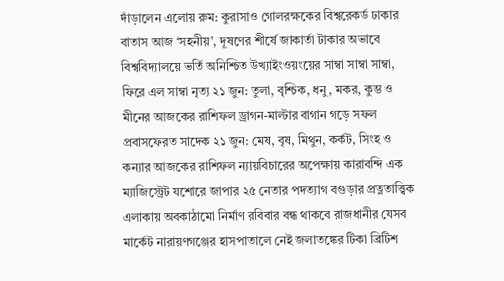দাঁড়ালেন এলোয় রুম: কুরাসাও গোলরক্ষকের বিশ্বরেকর্ড ঢাকার বাতাস আজ ‘সহনীয়’, দূষণের শীর্ষে জাকার্তা টাকার অভাবে বিশ্ববিদ্যালয়ে ভর্তি অনিশ্চিত উখ্যাইংওয়ংয়ের সাম্বা সাম্বা সাম্বা, ফিরে এল সাম্বা নৃত্য ২১ জুন: তুলা, বৃশ্চিক, ধনু, মকর, কুম্ভ ও মীনের আজকের রাশিফল ড্রাগন-মাল্টার বাগান গড়ে সফল প্রবাসফেরত সাদেক ২১ জুন: মেষ, বৃষ, মিথুন, কর্কট, সিংহ ও কন্যার আজকের রাশিফল ন্যায়বিচারের অপেক্ষায় কারাবন্দি এক ম্যাজিস্ট্রেট যশোরে জাপার ২৫ নেতার পদত্যাগ বগুড়ার প্রত্নতাত্ত্বিক এলাকায় অবকাঠামো নির্মাণ রবিবার বন্ধ থাকবে রাজধানীর যেসব মার্কেট নারায়ণগঞ্জের হাসপাতালে নেই জলাতঙ্কের টিকা ব্রিটিশ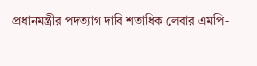প্রধানমন্ত্রীর পদত্যাগ দাবি শতাধিক লেবার এমপি-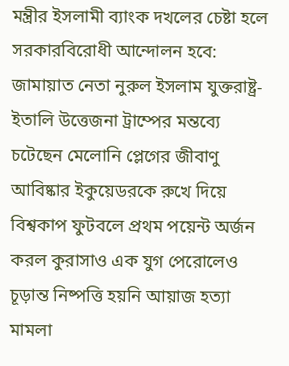মন্ত্রীর ইসলামী ব্যাংক দখলের চেষ্টা হলে সরকারবিরোধী আন্দোলন হবে: জামায়াত নেতা নুরুল ইসলাম যুক্তরাষ্ট্র-ইতালি উত্তেজনা ট্রাম্পের মন্তব্যে চটেছেন মেলোনি প্লেগের জীবাণু আবিষ্কার ইকুয়েডরকে রুখে দিয়ে বিশ্বকাপ ফুটবলে প্রথম পয়েন্ট অর্জন করল কুরাসাও এক যুগ পেরোলেও চূড়ান্ত নিষ্পত্তি হয়নি আয়াজ হত্যা মামলা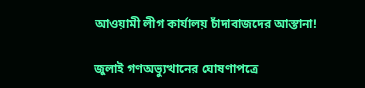আওয়ামী লীগ কার্যালয় চাঁদাবাজদের আস্তানা!

জুলাই গণঅভ্যুত্থানের ঘোষণাপত্রে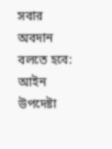সবার অবদান বলতে হবে: আইন উপদেষ্টা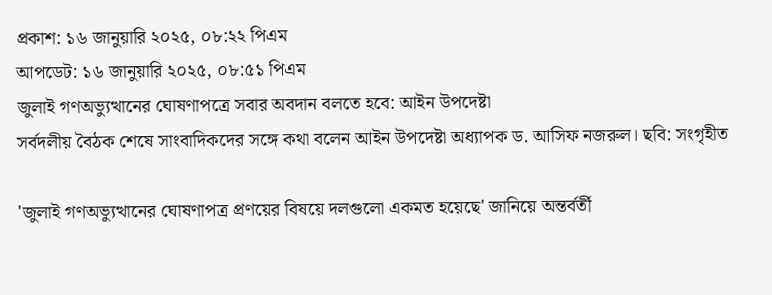প্রকাশ: ১৬ জানুয়ারি ২০২৫, ০৮:২২ পিএম
আপডেট: ১৬ জানুয়ারি ২০২৫, ০৮:৫১ পিএম
জুলাই গণঅভ্যুত্থানের ঘোষণাপত্রে সবার অবদান বলতে হবে: আইন উপদেষ্টা
সর্বদলীয় বৈঠক শেষে সাংবাদিকদের সঙ্গে কথা বলেন আইন উপদেষ্টা অধ্যাপক ড. আসিফ নজরুল। ছবি: সংগৃহীত

'জুলাই গণঅভ্যুত্থানের ঘোষণাপত্র প্রণয়ের বিষয়ে দলগুলো একমত হয়েছে' জানিয়ে অন্তর্বর্তী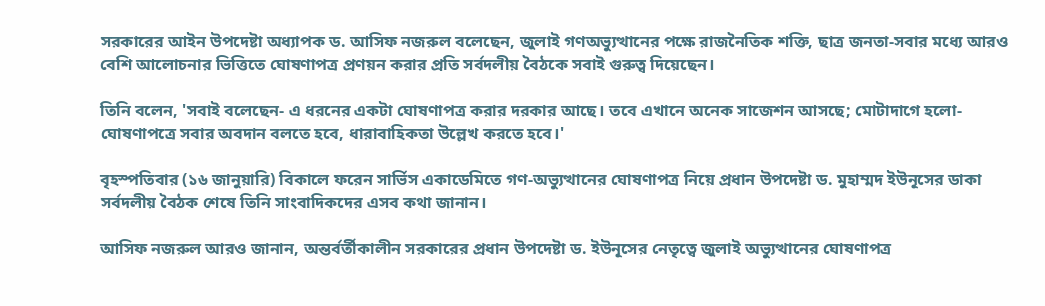সরকারের আইন উপদেষ্টা অধ্যাপক ড. আসিফ নজরুল বলেছেন, জুলাই গণঅভ্যুত্থানের পক্ষে রাজনৈতিক শক্তি, ছাত্র জনতা-সবার মধ্যে আরও বেশি আলোচনার ভিত্তিতে ঘোষণাপত্র প্রণয়ন করার প্রতি সর্বদলীয় বৈঠকে সবাই গুরুত্ব দিয়েছেন।

তিনি বলেন, 'সবাই বলেছেন- এ ধরনের একটা ঘোষণাপত্র করার দরকার আছে। তবে এখানে অনেক সাজেশন আসছে; মোটাদাগে হলো- ঘোষণাপত্রে সবার অবদান বলতে হবে, ধারাবাহিকতা উল্লেখ করতে হবে।'

বৃহস্পতিবার (১৬ জানুয়ারি) বিকালে ফরেন সার্ভিস একাডেমিতে গণ-অভ্যুত্থানের ঘোষণাপত্র নিয়ে প্রধান উপদেষ্টা ড. মুহাম্মদ ইউনূসের ডাকা সর্বদলীয় বৈঠক শেষে তিনি সাংবাদিকদের এসব কথা জানান।

আসিফ নজরুল আরও জানান, অন্তর্বর্তীকালীন সরকারের প্রধান উপদেষ্টা ড. ইউনূসের নেতৃত্বে জুলাই অভ্যুত্থানের ঘোষণাপত্র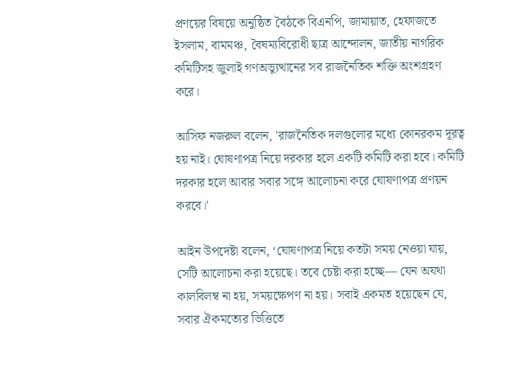প্রণয়ের বিষয়ে অনুষ্ঠিত বৈঠকে বিএনপি, জামায়াত, হেফাজতে ইসলাম, বামমঞ্চ, বৈষম্যবিরোধী ছাত্র আন্দোলন, জাতীয় নাগরিক কমিটিসহ জুলাই গণঅভ্যুত্থানের সব রাজনৈতিক শক্তি অংশগ্রহণ করে।

আসিফ নজরুল বলেন, 'রাজনৈতিক দলগুলোর মধ্যে কোনরকম দূরত্ব হয় নাই। ঘোষণাপত্র নিয়ে দরকার হলে একটি কমিটি করা হবে। কমিটি দরকার হলে আবার সবার সঙ্গে আলোচনা করে ঘোষণাপত্র প্রণয়ন করবে।'

আইন উপদেষ্টা বলেন, ‘ঘোষণাপত্র নিয়ে কতটা সময় নেওয়া যায়, সেটি আলোচনা করা হয়েছে। তবে চেষ্টা করা হচ্ছে— যেন অযথা কালবিলম্ব না হয়, সময়ক্ষেপণ না হয়। সবাই একমত হয়েছেন যে, সবার ঐকমত্যের ভিত্তিতে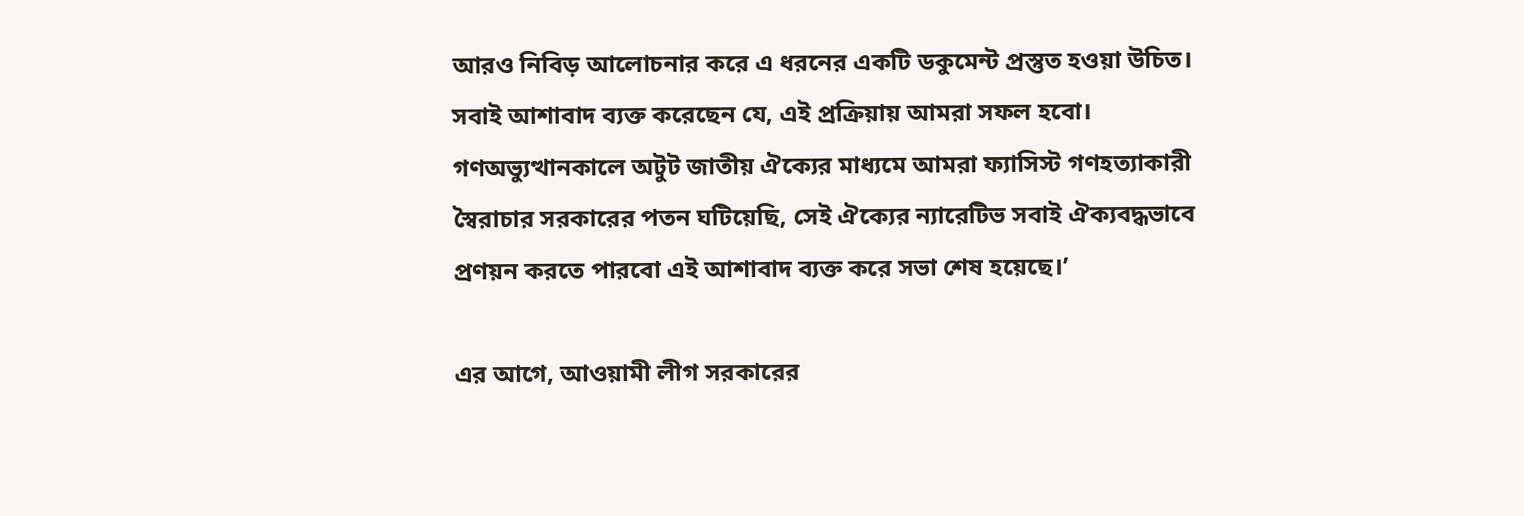আরও নিবিড় আলোচনার করে এ ধরনের একটি ডকুমেন্ট প্রস্তুত হওয়া উচিত। সবাই আশাবাদ ব্যক্ত করেছেন যে, এই প্রক্রিয়ায় আমরা সফল হবো। গণঅভ্যুত্থানকালে অটুট জাতীয় ঐক্যের মাধ্যমে আমরা ফ্যাসিস্ট গণহত্যাকারী স্বৈরাচার সরকারের পতন ঘটিয়েছি, সেই ঐক্যের ন্যারেটিভ সবাই ঐক্যবদ্ধভাবে প্রণয়ন করতে পারবো এই আশাবাদ ব্যক্ত করে সভা শেষ হয়েছে।’

এর আগে, আওয়ামী লীগ সরকারের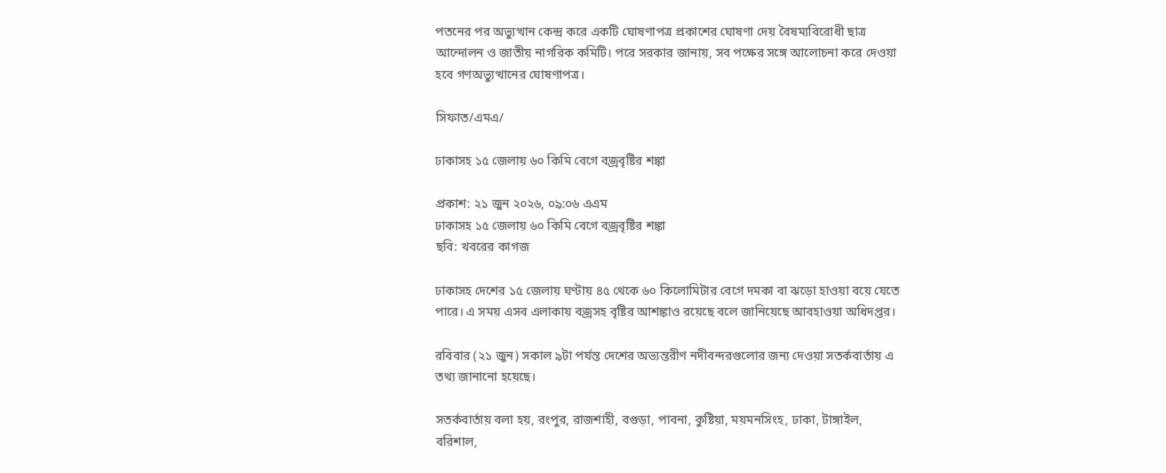পতনের পর অভ্যুত্থান কেন্দ্র করে একটি ঘোষণাপত্র প্রকাশের ঘোষণা দেয় বৈষম্যবিরোধী ছাত্র আন্দোলন ও জাতীয় নাগরিক কমিটি। পরে সরকার জানায়, সব পক্ষের সঙ্গে আলোচনা করে দেওয়া হবে গণঅভ্যুত্থানের ঘোষণাপত্র।

সিফাত/এমএ/

ঢাকাসহ ১৫ জেলায় ৬০ কিমি বেগে বজ্রবৃষ্টির শঙ্কা

প্রকাশ: ২১ জুন ২০২৬, ০৯:০৬ এএম
ঢাকাসহ ১৫ জেলায় ৬০ কিমি বেগে বজ্রবৃষ্টির শঙ্কা
ছবি: খবরের কাগজ

ঢাকাসহ দেশের ১৫ জেলায় ঘণ্টায় ৪৫ থেকে ৬০ কিলোমিটার বেগে দমকা বা ঝড়ো হাওয়া বয়ে যেতে পারে। এ সময় এসব এলাকায় বজ্রসহ বৃষ্টির আশঙ্কাও রয়েছে বলে জানিয়েছে আবহাওয়া অধিদপ্তর।

রবিবার (২১ জুন) সকাল ৯টা পর্যন্ত দেশের অভ্যন্তরীণ নদীবন্দরগুলোর জন্য দেওয়া সতর্কবার্তায় এ তথ্য জানানো হয়েছে।

সতর্কবার্তায় বলা হয়, রংপুর, রাজশাহী, বগুড়া, পাবনা, কুষ্টিয়া, ময়মনসিংহ, ঢাকা, টাঙ্গাইল, বরিশাল,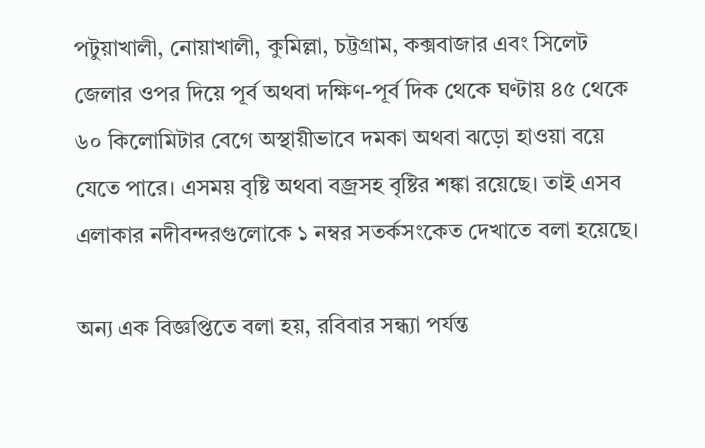পটুয়াখালী, নোয়াখালী, কুমিল্লা, চট্টগ্রাম, কক্সবাজার এবং সিলেট জেলার ওপর দিয়ে পূর্ব অথবা দক্ষিণ-পূর্ব দিক থেকে ঘণ্টায় ৪৫ থেকে ৬০ কিলোমিটার বেগে অস্থায়ীভাবে দমকা অথবা ঝড়ো হাওয়া বয়ে যেতে পারে। এসময় বৃষ্টি অথবা বজ্রসহ বৃষ্টির শঙ্কা রয়েছে। তাই এসব এলাকার নদীবন্দরগুলোকে ১ নম্বর সতর্কসংকেত দেখাতে বলা হয়েছে।

অন্য এক বিজ্ঞপ্তিতে বলা হয়, রবিবার সন্ধ্যা পর্যন্ত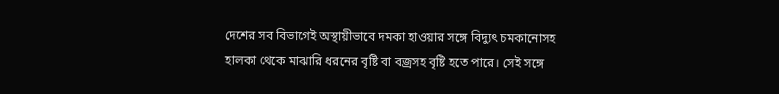দেশের সব বিভাগেই অস্থায়ীভাবে দমকা হাওয়ার সঙ্গে বিদ্যুৎ চমকানোসহ হালকা থেকে মাঝারি ধরনের বৃষ্টি বা বজ্রসহ বৃষ্টি হতে পারে। সেই সঙ্গে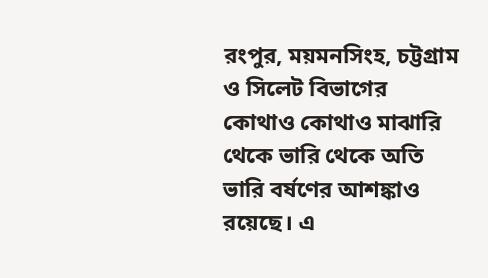রংপুর, ময়মনসিংহ, চট্টগ্রাম ও সিলেট বিভাগের কোথাও কোথাও মাঝারি থেকে ভারি থেকে অতি ভারি বর্ষণের আশঙ্কাও রয়েছে। এ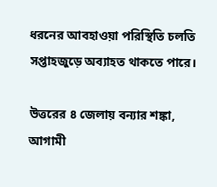ধরনের আবহাওয়া পরিস্থিতি চলতি সপ্তাহজুড়ে অব্যাহত থাকতে পারে।

উত্তরের ৪ জেলায় বন্যার শঙ্কা, আগামী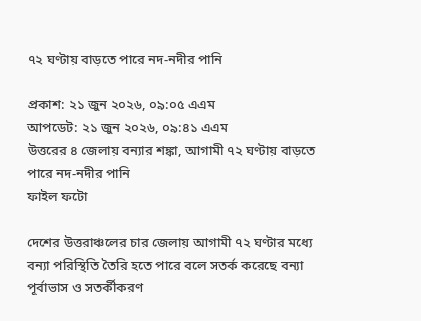৭২ ঘণ্টায় বাড়তে পারে নদ-নদীর পানি

প্রকাশ: ২১ জুন ২০২৬, ০৯:০৫ এএম
আপডেট: ২১ জুন ২০২৬, ০৯:৪১ এএম
উত্তরের ৪ জেলায় বন্যার শঙ্কা, আগামী ৭২ ঘণ্টায় বাড়তে পারে নদ-নদীর পানি
ফাইল ফটো

দেশের উত্তরাঞ্চলের চার জেলায় আগামী ৭২ ঘণ্টার মধ্যে বন্যা পরিস্থিতি তৈরি হতে পারে বলে সতর্ক করেছে বন্যা পূর্বাভাস ও সতর্কীকরণ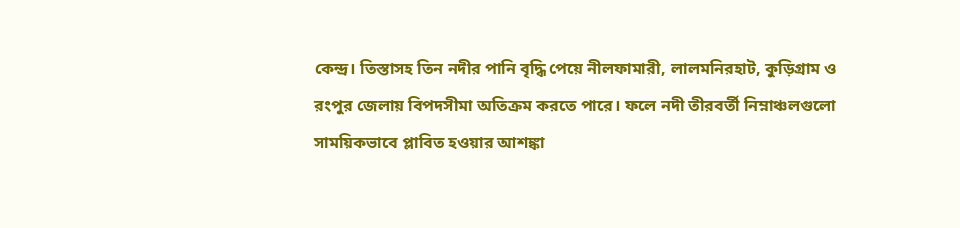কেন্দ্র। তিস্তাসহ তিন নদীর পানি বৃদ্ধি পেয়ে নীলফামারী, লালমনিরহাট, কুড়িগ্রাম ও রংপুর জেলায় বিপদসীমা অতিক্রম করতে পারে। ফলে নদী তীরবর্তী নিম্নাঞ্চলগুলো সাময়িকভাবে প্লাবিত হওয়ার আশঙ্কা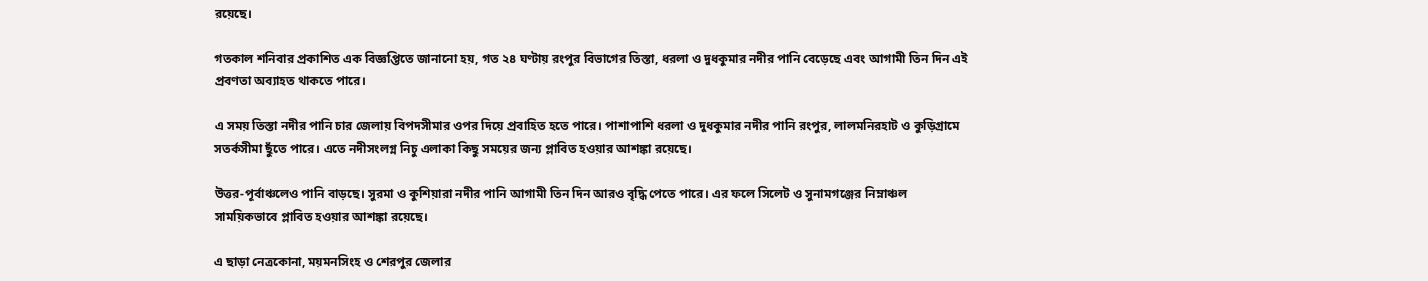রয়েছে।

গতকাল শনিবার প্রকাশিত এক বিজ্ঞপ্তিতে জানানো হয়, গত ২৪ ঘণ্টায় রংপুর বিভাগের তিস্তা, ধরলা ও দুধকুমার নদীর পানি বেড়েছে এবং আগামী তিন দিন এই প্রবণতা অব্যাহত থাকতে পারে।

এ সময় তিস্তা নদীর পানি চার জেলায় বিপদসীমার ওপর দিয়ে প্রবাহিত হতে পারে। পাশাপাশি ধরলা ও দুধকুমার নদীর পানি রংপুর, লালমনিরহাট ও কুড়িগ্রামে সতর্কসীমা ছুঁতে পারে। এতে নদীসংলগ্ন নিচু এলাকা কিছু সময়ের জন্য প্লাবিত হওয়ার আশঙ্কা রয়েছে।

উত্তর-পূর্বাঞ্চলেও পানি বাড়ছে। সুরমা ও কুশিয়ারা নদীর পানি আগামী তিন দিন আরও বৃদ্ধি পেতে পারে। এর ফলে সিলেট ও সুনামগঞ্জের নিম্নাঞ্চল সাময়িকভাবে প্লাবিত হওয়ার আশঙ্কা রয়েছে।

এ ছাড়া নেত্রকোনা, ময়মনসিংহ ও শেরপুর জেলার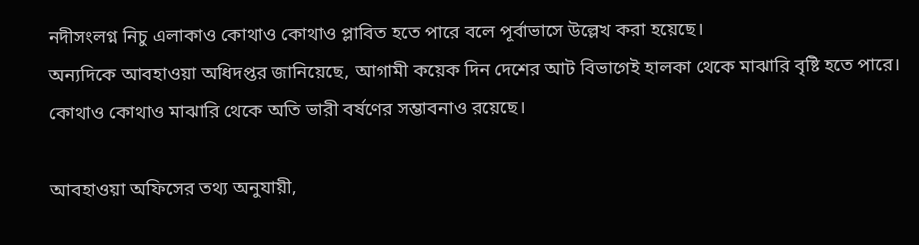নদীসংলগ্ন নিচু এলাকাও কোথাও কোথাও প্লাবিত হতে পারে বলে পূর্বাভাসে উল্লেখ করা হয়েছে।
অন্যদিকে আবহাওয়া অধিদপ্তর জানিয়েছে, আগামী কয়েক দিন দেশের আট বিভাগেই হালকা থেকে মাঝারি বৃষ্টি হতে পারে। কোথাও কোথাও মাঝারি থেকে অতি ভারী বর্ষণের সম্ভাবনাও রয়েছে।

আবহাওয়া অফিসের তথ্য অনুযায়ী,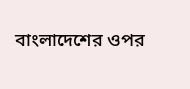বাংলাদেশের ওপর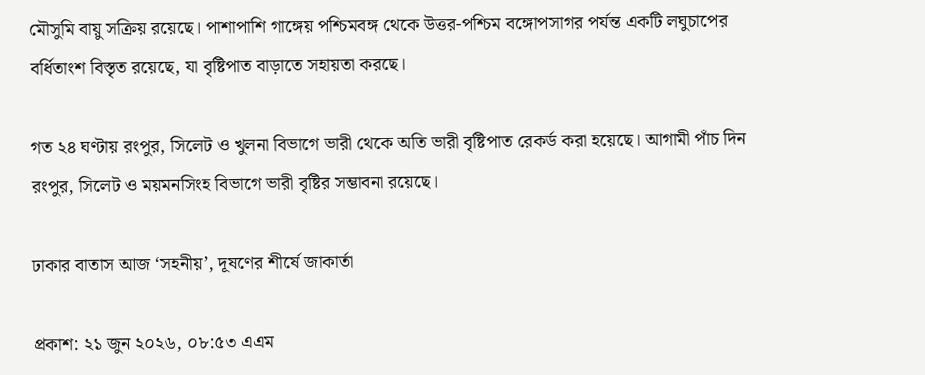মৌসুমি বায়ু সক্রিয় রয়েছে। পাশাপাশি গাঙ্গেয় পশ্চিমবঙ্গ থেকে উত্তর-পশ্চিম বঙ্গোপসাগর পর্যন্ত একটি লঘুচাপের বর্ধিতাংশ বিস্তৃত রয়েছে, যা বৃষ্টিপাত বাড়াতে সহায়তা করছে।

গত ২৪ ঘণ্টায় রংপুর, সিলেট ও খুলনা বিভাগে ভারী থেকে অতি ভারী বৃষ্টিপাত রেকর্ড করা হয়েছে। আগামী পাঁচ দিন রংপুর, সিলেট ও ময়মনসিংহ বিভাগে ভারী বৃষ্টির সম্ভাবনা রয়েছে।

ঢাকার বাতাস আজ ‘সহনীয়’, দূষণের শীর্ষে জাকার্তা

প্রকাশ: ২১ জুন ২০২৬, ০৮:৫৩ এএম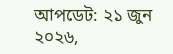আপডেট: ২১ জুন ২০২৬,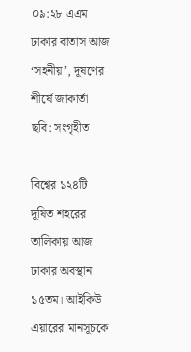০৯:২৮ এএম
ঢাকার বাতাস আজ ‘সহনীয়’, দূষণের শীর্ষে জাকার্তা
ছবি: সংগৃহীত

বিশ্বের ১২৪টি দূষিত শহরের তালিকায় আজ ঢাকার অবস্থান ১৫তম। আইকিউ এয়ারের মানসূচকে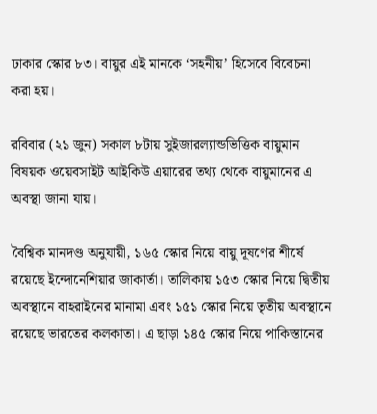ঢাকার স্কোর ৮৩। বায়ুর এই মানকে ‘সহনীয়’ হিসেবে বিবেচনা করা হয়।

রবিবার (২১ জুন) সকাল ৮টায় সুইজারল্যান্ডভিত্তিক বায়ুমান বিষয়ক ওয়েবসাইট আইকিউ এয়ারের তথ্য থেকে বায়ুমানের এ অবস্থা জানা যায়।

বৈশ্বিক মানদণ্ড অনুযায়ী, ১৬৫ স্কোর নিয়ে বায়ু দূষণের শীর্ষে রয়েছে ইন্দোনেশিয়ার জাকার্তা। তালিকায় ১৫৩ স্কোর নিয়ে দ্বিতীয় অবস্থানে বাহরাইনের মানামা এবং ১৫১ স্কোর নিয়ে তৃতীয় অবস্থানে রয়েছে ভারতের কলকাতা। এ ছাড়া ১৪৫ স্কোর নিয়ে পাকিস্তানের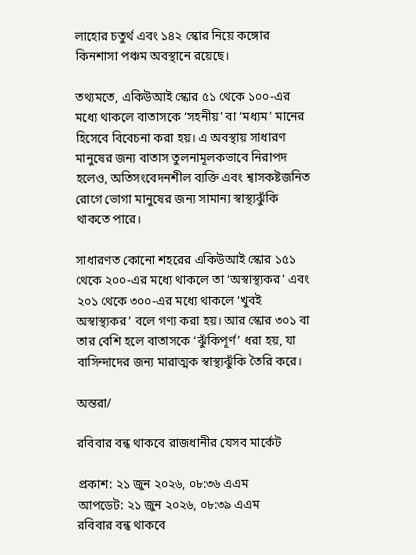লাহোর চতুর্থ এবং ১৪২ স্কোর নিয়ে কঙ্গোর কিনশাসা পঞ্চম অবস্থানে রয়েছে।

তথ্যমতে, একিউআই স্কোর ৫১ থেকে ১০০-এর মধ্যে থাকলে বাতাসকে ‘সহনীয়’ বা ‘মধ্যম’ মানের হিসেবে বিবেচনা করা হয়। এ অবস্থায় সাধারণ মানুষের জন্য বাতাস তুলনামূলকভাবে নিরাপদ হলেও, অতিসংবেদনশীল ব্যক্তি এবং শ্বাসকষ্টজনিত রোগে ভোগা মানুষের জন্য সামান্য স্বাস্থ্যঝুঁকি থাকতে পারে।

সাধারণত কোনো শহরের একিউআই স্কোর ১৫১ থেকে ২০০-এর মধ্যে থাকলে তা ‘অস্বাস্থ্যকর’ এবং ২০১ থেকে ৩০০-এর মধ্যে থাকলে ‘খুবই অস্বাস্থ্যকর’ বলে গণ্য করা হয়। আর স্কোর ৩০১ বা তার বেশি হলে বাতাসকে ‘ঝুঁকিপূর্ণ’ ধরা হয়, যা বাসিন্দাদের জন্য মারাত্মক স্বাস্থ্যঝুঁকি তৈরি করে।

অন্তরা/

রবিবার বন্ধ থাকবে রাজধানীর যেসব মার্কেট

প্রকাশ: ২১ জুন ২০২৬, ০৮:৩৬ এএম
আপডেট: ২১ জুন ২০২৬, ০৮:৩৯ এএম
রবিবার বন্ধ থাকবে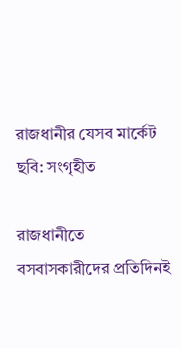রাজধানীর যেসব মার্কেট
ছবি: সংগৃহীত

রাজধানীতে বসবাসকারীদের প্রতিদিনই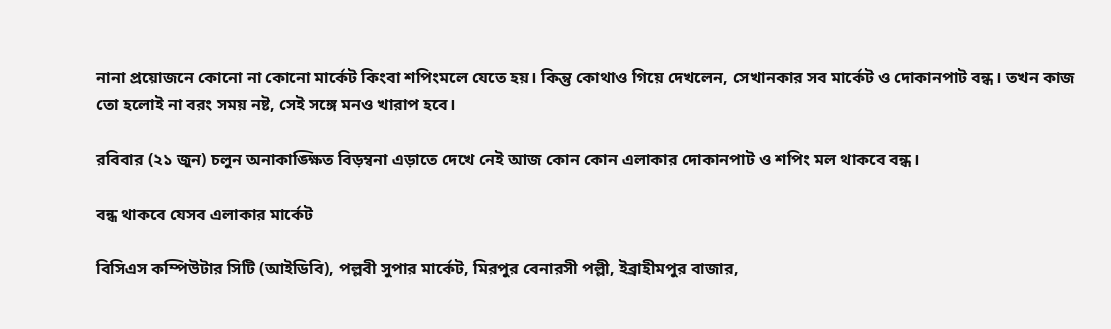নানা প্রয়োজনে কোনো না কোনো মার্কেট কিংবা শপিংমলে যেতে হয়। কিন্তু কোথাও গিয়ে দেখলেন, সেখানকার সব মার্কেট ও দোকানপাট বন্ধ। তখন কাজ তো হলোই না বরং সময় নষ্ট, সেই সঙ্গে মনও খারাপ হবে।

রবিবার (২১ জুন) চলুন অনাকাঙ্ক্ষিত বিড়ম্বনা এড়াতে দেখে নেই আজ কোন কোন এলাকার দোকানপাট ও শপিং মল থাকবে বন্ধ।

বন্ধ থাকবে যেসব এলাকার মার্কেট

বিসিএস কম্পিউটার সিটি (আইডিবি), পল্লবী সুপার মার্কেট, মিরপুর বেনারসী পল্লী, ইব্রাহীমপুর বাজার,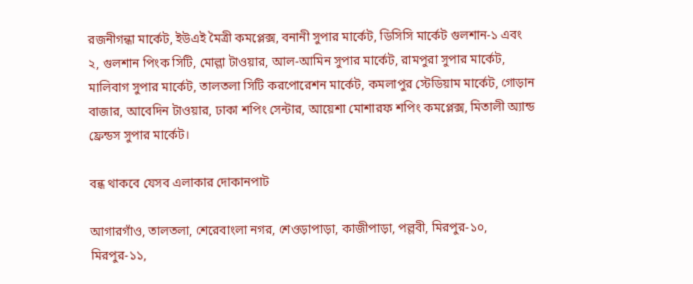রজনীগন্ধা মার্কেট, ইউএই মৈত্রী কমপ্লেক্স, বনানী সুপার মার্কেট, ডিসিসি মার্কেট গুলশান-১ এবং ২, গুলশান পিংক সিটি, মোল্লা টাওয়ার, আল-আমিন সুপার মার্কেট, রামপুরা সুপার মার্কেট, মালিবাগ সুপার মার্কেট, তালতলা সিটি করপোরেশন মার্কেট, কমলাপুর স্টেডিয়াম মার্কেট, গোড়ান বাজার, আবেদিন টাওয়ার, ঢাকা শপিং সেন্টার, আয়েশা মোশারফ শপিং কমপ্লেক্স, মিতালী অ্যান্ড ফ্রেন্ডস সুপার মার্কেট।

বন্ধ থাকবে যেসব এলাকার দোকানপাট

আগারগাঁও, তালতলা, শেরেবাংলা নগর, শেওড়াপাড়া, কাজীপাড়া, পল্লবী, মিরপুর-১০, মিরপুর-১১,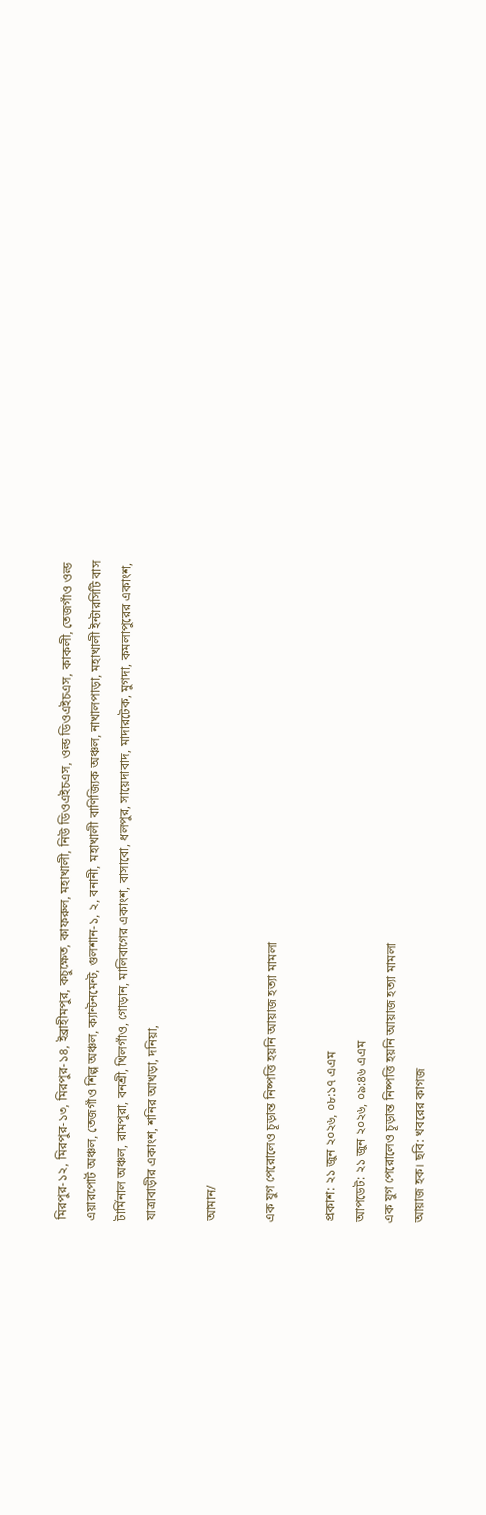মিরপুর-১২, মিরপুর-১৩, মিরপুর-১৪, ইব্রাহীমপুর, কচুক্ষেত, কাফরুল, মহাখালী, নিউ ডিওএইচএস, ওল্ড ডিওএইচএস, কাকলী, তেজগাঁও ওল্ড এয়ারপোর্ট অঞ্চল, তেজগাঁও শিল্প অঞ্চল, ক্যান্টনমেন্ট, গুলশান-১, ২, বনানী, মহাখালী বাণিজ্যিক অঞ্চল, নাখালপাড়া, মহাখালী ইন্টারসিটি বাস টার্মিনাল অঞ্চল, রামপুরা, বনশ্রী, খিলগাঁও, গোড়ান, মালিবাগের একাংশ, বাসাবো, ধলপুর, সায়েদাবাদ, মাদারটেক, মুগদা, কমলাপুরের একাংশ, যাত্রাবাড়ীর একাংশ, শনির আখড়া, দনিয়া,

আমান/

এক যুগ পেরোলেও চূড়ান্ত নিষ্পত্তি হয়নি আয়াজ হত্যা মামলা

প্রকাশ: ২১ জুন ২০২৬, ০৮:১৭ এএম
আপডেট: ২১ জুন ২০২৬, ০৯:৪৬ এএম
এক যুগ পেরোলেও চূড়ান্ত নিষ্পত্তি হয়নি আয়াজ হত্যা মামলা
আয়াজ হক। ছবি: খবরের কাগজ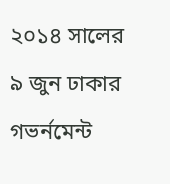২০১৪ সালের ৯ জুন ঢাকার গভর্নমেন্ট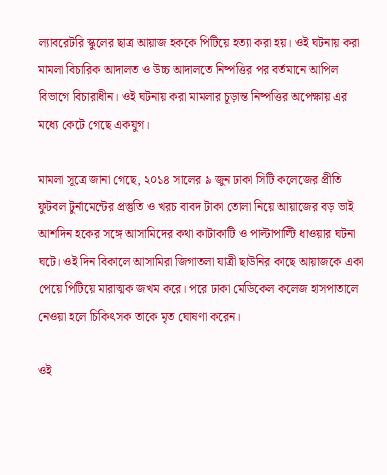ল্যাবরেটরি স্কুলের ছাত্র আয়াজ হককে পিটিয়ে হত্যা করা হয়। ওই ঘটনায় করা মামলা বিচারিক আদালত ও উচ্চ আদালতে নিষ্পত্তির পর বর্তমানে আপিল বিভাগে বিচারাধীন। ওই ঘটনায় করা মামলার চূড়ান্ত নিষ্পত্তির অপেক্ষায় এর মধ্যে কেটে গেছে একযুগ।

মামলা সূত্রে জানা গেছে, ২০১৪ সালের ৯ জুন ঢাকা সিটি কলেজের প্রীতি ফুটবল টুর্নামেন্টের প্রস্তুতি ও খরচ বাবদ টাকা তোলা নিয়ে আয়াজের বড় ভাই আশদিন হকের সঙ্গে আসামিদের কথা কাটাকাটি ও পাল্টাপাল্টি ধাওয়ার ঘটনা ঘটে। ওই দিন বিকালে আসামিরা জিগাতলা যাত্রী ছাউনির কাছে আয়াজকে একা পেয়ে পিটিয়ে মারাত্মক জখম করে। পরে ঢাকা মেডিকেল কলেজ হাসপাতালে নেওয়া হলে চিকিৎসক তাকে মৃত ঘোষণা করেন।

ওই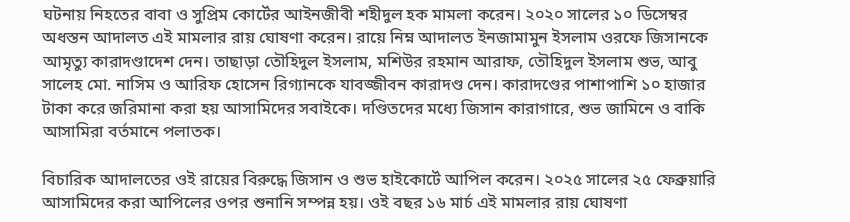ঘটনায় নিহতের বাবা ও সুপ্রিম কোর্টের আইনজীবী শহীদুল হক মামলা করেন। ২০২০ সালের ১০ ডিসেম্বর অধস্তন আদালত এই মামলার রায় ঘোষণা করেন। রায়ে নিম্ন আদালত ইনজামামুন ইসলাম ওরফে জিসানকে আমৃত্যু কারাদণ্ডাদেশ দেন। তাছাড়া তৌহিদুল ইসলাম, মশিউর রহমান আরাফ, তৌহিদুল ইসলাম শুভ, আবু সালেহ মো. নাসিম ও আরিফ হোসেন রিগ্যানকে যাবজ্জীবন কারাদণ্ড দেন। কারাদণ্ডের পাশাপাশি ১০ হাজার টাকা করে জরিমানা করা হয় আসামিদের সবাইকে। দণ্ডিতদের মধ্যে জিসান কারাগারে, শুভ জামিনে ও বাকি আসামিরা বর্তমানে পলাতক।

বিচারিক আদালতের ওই রায়ের বিরুদ্ধে জিসান ও শুভ হাইকোর্টে আপিল করেন। ২০২৫ সালের ২৫ ফেব্রুয়ারি আসামিদের করা আপিলের ওপর শুনানি সম্পন্ন হয়। ওই বছর ১৬ মার্চ এই মামলার রায় ঘোষণা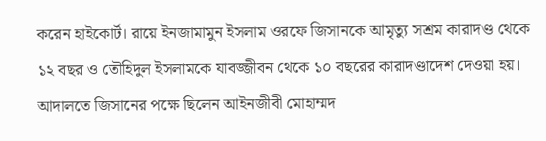করেন হাইকোর্ট। রায়ে ইনজামামুন ইসলাম ওরফে জিসানকে আমৃত্যু সশ্রম কারাদণ্ড থেকে ১২ বছর ও তৌহিদুল ইসলামকে যাবজ্জীবন থেকে ১০ বছরের কারাদণ্ডাদেশ দেওয়া হয়। আদালতে জিসানের পক্ষে ছিলেন আইনজীবী মোহাম্মদ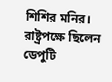শিশির মনির। রাষ্ট্রপক্ষে ছিলেন ডেপুটি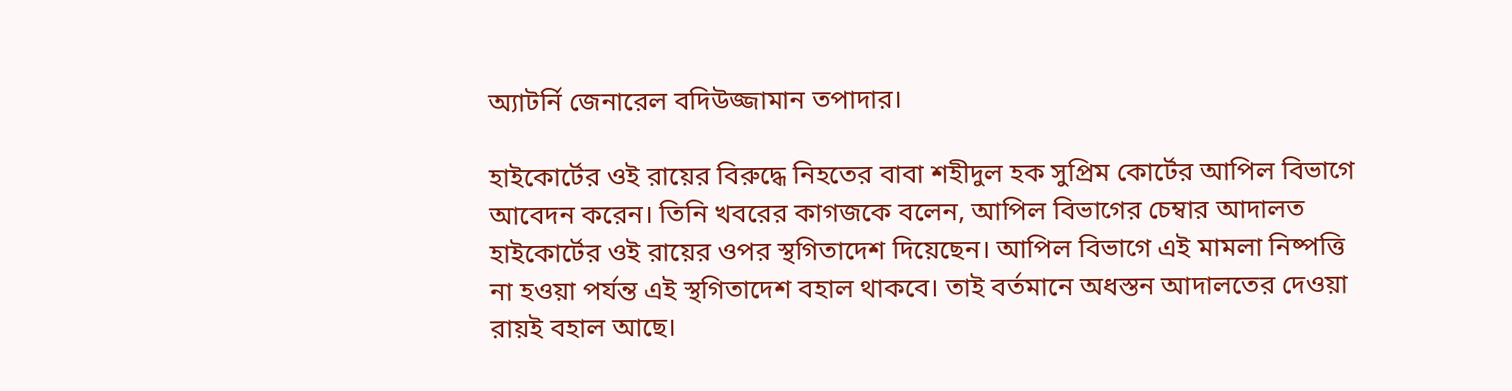অ্যাটর্নি জেনারেল বদিউজ্জামান তপাদার।

হাইকোর্টের ওই রায়ের বিরুদ্ধে নিহতের বাবা শহীদুল হক সুপ্রিম কোর্টের আপিল বিভাগে আবেদন করেন। তিনি খবরের কাগজকে বলেন, আপিল বিভাগের চেম্বার আদালত হাইকোর্টের ওই রায়ের ওপর স্থগিতাদেশ দিয়েছেন। আপিল বিভাগে এই মামলা নিষ্পত্তি না হওয়া পর্যন্ত এই স্থগিতাদেশ বহাল থাকবে। তাই বর্তমানে অধস্তন আদালতের দেওয়া রায়ই বহাল আছে।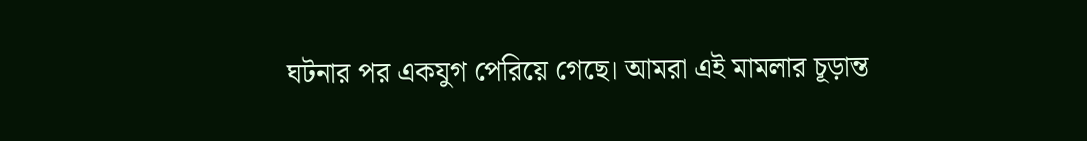ঘটনার পর একযুগ পেরিয়ে গেছে। আমরা এই মামলার চূড়ান্ত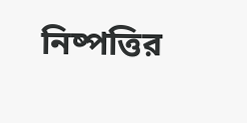নিষ্পত্তির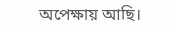অপেক্ষায় আছি।